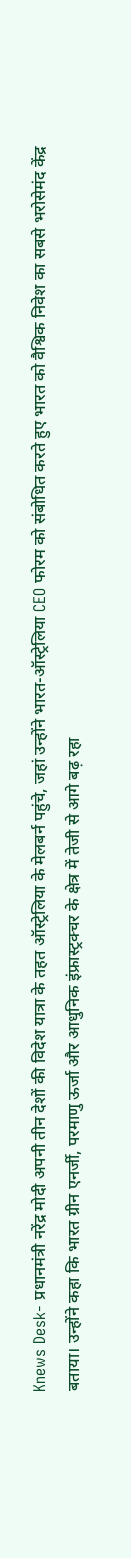Knews Desk- प्रधानमंत्री नरेंद्र मोदी अपनी तीन देशों की विदेश यात्रा के तहत ऑस्ट्रेलिया के मेलबर्न पहुंचे, जहां उन्होंने भारत-ऑस्ट्रेलिया CEO फोरम को संबोधित करते हुए भारत को वैश्विक निवेश का सबसे भरोसेमंद केंद्र बताया। उन्होंने कहा कि भारत ग्रीन एनर्जी, परमाणु ऊर्जा और आधुनिक इंफ्रास्ट्रक्चर के क्षेत्र में तेजी से आगे बढ़ रहा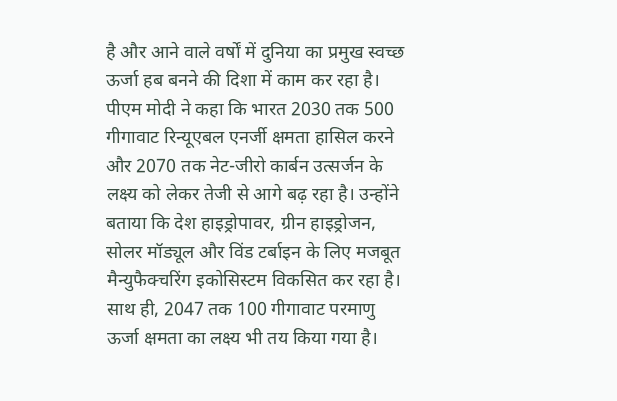है और आने वाले वर्षों में दुनिया का प्रमुख स्वच्छ ऊर्जा हब बनने की दिशा में काम कर रहा है।
पीएम मोदी ने कहा कि भारत 2030 तक 500 गीगावाट रिन्यूएबल एनर्जी क्षमता हासिल करने और 2070 तक नेट-जीरो कार्बन उत्सर्जन के लक्ष्य को लेकर तेजी से आगे बढ़ रहा है। उन्होंने बताया कि देश हाइड्रोपावर, ग्रीन हाइड्रोजन, सोलर मॉड्यूल और विंड टर्बाइन के लिए मजबूत मैन्युफैक्चरिंग इकोसिस्टम विकसित कर रहा है। साथ ही, 2047 तक 100 गीगावाट परमाणु ऊर्जा क्षमता का लक्ष्य भी तय किया गया है।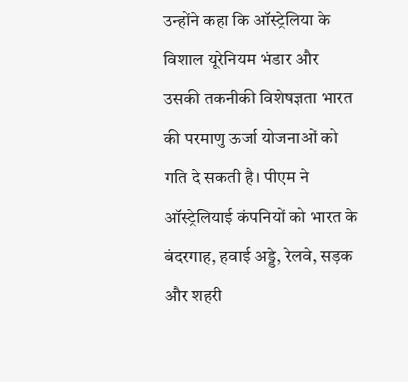उन्होंने कहा कि ऑस्ट्रेलिया के विशाल यूरेनियम भंडार और उसकी तकनीकी विशेषज्ञता भारत की परमाणु ऊर्जा योजनाओं को गति दे सकती है। पीएम ने ऑस्ट्रेलियाई कंपनियों को भारत के बंदरगाह, हवाई अड्डे, रेलवे, सड़क और शहरी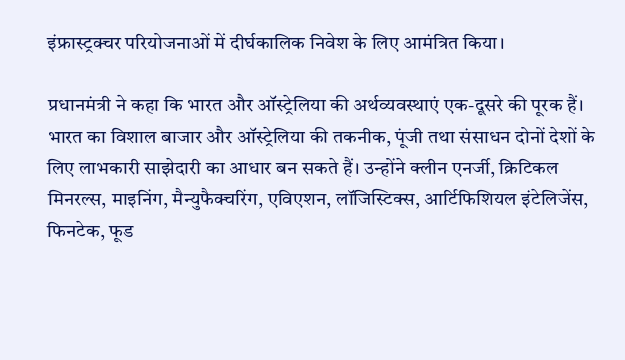इंफ्रास्ट्रक्चर परियोजनाओं में दीर्घकालिक निवेश के लिए आमंत्रित किया।

प्रधानमंत्री ने कहा कि भारत और ऑस्ट्रेलिया की अर्थव्यवस्थाएं एक-दूसरे की पूरक हैं। भारत का विशाल बाजार और ऑस्ट्रेलिया की तकनीक, पूंजी तथा संसाधन दोनों देशों के लिए लाभकारी साझेदारी का आधार बन सकते हैं। उन्होंने क्लीन एनर्जी, क्रिटिकल मिनरल्स, माइनिंग, मैन्युफैक्चरिंग, एविएशन, लॉजिस्टिक्स, आर्टिफिशियल इंटेलिजेंस, फिनटेक, फूड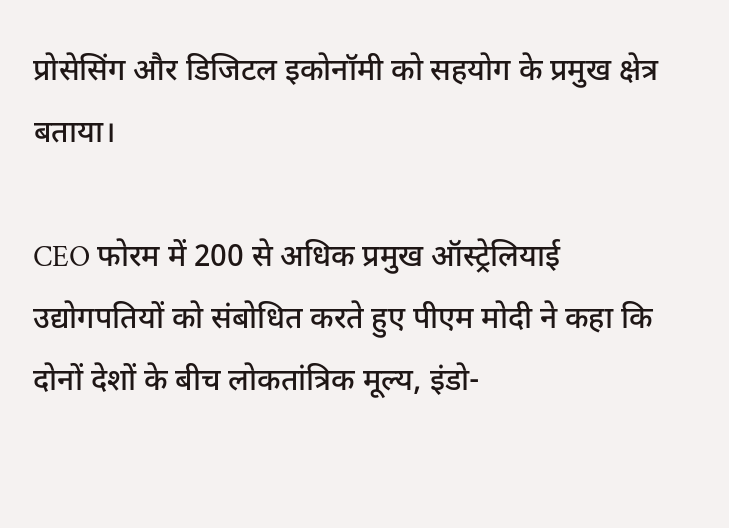प्रोसेसिंग और डिजिटल इकोनॉमी को सहयोग के प्रमुख क्षेत्र बताया।

CEO फोरम में 200 से अधिक प्रमुख ऑस्ट्रेलियाई उद्योगपतियों को संबोधित करते हुए पीएम मोदी ने कहा कि दोनों देशों के बीच लोकतांत्रिक मूल्य, इंडो-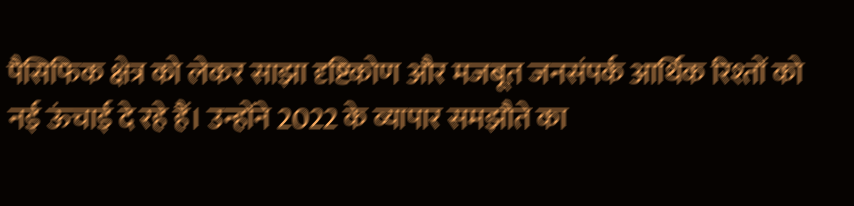पैसिफिक क्षेत्र को लेकर साझा दृष्टिकोण और मजबूत जनसंपर्क आर्थिक रिश्तों को नई ऊंचाई दे रहे हैं। उन्होंने 2022 के व्यापार समझौते का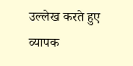उल्लेख करते हुए व्यापक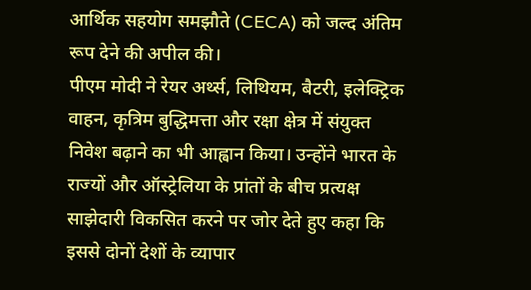आर्थिक सहयोग समझौते (CECA) को जल्द अंतिम रूप देने की अपील की।
पीएम मोदी ने रेयर अर्थ्स, लिथियम, बैटरी, इलेक्ट्रिक वाहन, कृत्रिम बुद्धिमत्ता और रक्षा क्षेत्र में संयुक्त निवेश बढ़ाने का भी आह्वान किया। उन्होंने भारत के राज्यों और ऑस्ट्रेलिया के प्रांतों के बीच प्रत्यक्ष साझेदारी विकसित करने पर जोर देते हुए कहा कि इससे दोनों देशों के व्यापार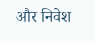और निवेश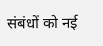संबंधों को नई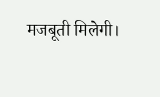मजबूती मिलेगी।